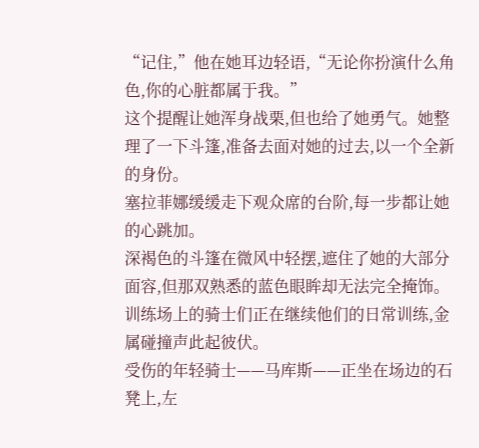“记住,”他在她耳边轻语,“无论你扮演什么角色,你的心脏都属于我。”
这个提醒让她浑身战栗,但也给了她勇气。她整理了一下斗篷,准备去面对她的过去,以一个全新的身份。
塞拉菲娜缓缓走下观众席的台阶,每一步都让她的心跳加。
深褐色的斗篷在微风中轻摆,遮住了她的大部分面容,但那双熟悉的蓝色眼眸却无法完全掩饰。
训练场上的骑士们正在继续他们的日常训练,金属碰撞声此起彼伏。
受伤的年轻骑士——马库斯——正坐在场边的石凳上,左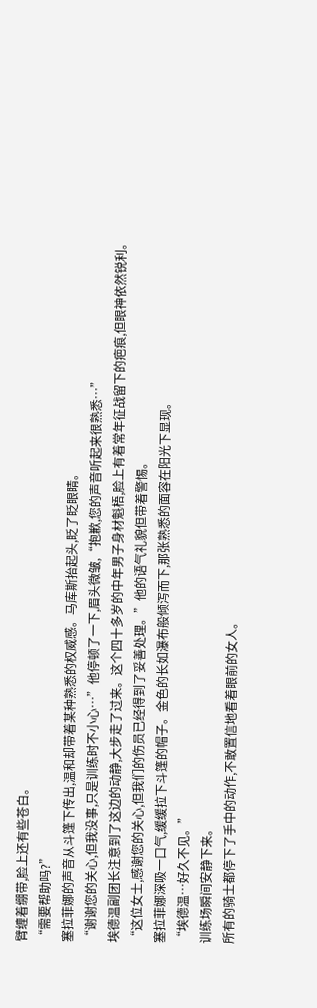臂缠着绷带,脸上还有些苍白。
“需要帮助吗?”
塞拉菲娜的声音从斗篷下传出,温和却带着某种熟悉的权威感。马库斯抬起头,眨了眨眼睛。
“谢谢您的关心,但我没事,只是训练时不小心…”他停顿了一下,眉头微皱,“抱歉,您的声音听起来很熟悉…”
埃德温副团长注意到了这边的动静,大步走了过来。这个四十多岁的中年男子身材魁梧,脸上有着常年征战留下的疤痕,但眼神依然锐利。
“这位女士,感谢您的关心,但我们的伤员已经得到了妥善处理。”他的语气礼貌但带着警惕。
塞拉菲娜深吸一口气,缓缓拉下斗篷的帽子。金色的长如瀑布般倾泻而下,那张熟悉的面容在阳光下显现。
“埃德温…好久不见。”
训练场瞬间安静下来。
所有的骑士都停下了手中的动作,不敢置信地看着眼前的女人。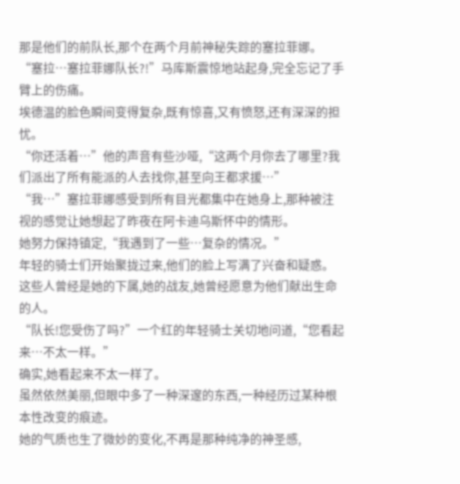那是他们的前队长,那个在两个月前神秘失踪的塞拉菲娜。
“塞拉…塞拉菲娜队长?!”马库斯震惊地站起身,完全忘记了手臂上的伤痛。
埃德温的脸色瞬间变得复杂,既有惊喜,又有愤怒,还有深深的担忧。
“你还活着…”他的声音有些沙哑,“这两个月你去了哪里?我们派出了所有能派的人去找你,甚至向王都求援…”
“我…”塞拉菲娜感受到所有目光都集中在她身上,那种被注视的感觉让她想起了昨夜在阿卡迪乌斯怀中的情形。
她努力保持镇定,“我遇到了一些…复杂的情况。”
年轻的骑士们开始聚拢过来,他们的脸上写满了兴奋和疑惑。这些人曾经是她的下属,她的战友,她曾经愿意为他们献出生命的人。
“队长!您受伤了吗?”一个红的年轻骑士关切地问道,“您看起来…不太一样。”
确实,她看起来不太一样了。
虽然依然美丽,但眼中多了一种深邃的东西,一种经历过某种根本性改变的痕迹。
她的气质也生了微妙的变化,不再是那种纯净的神圣感,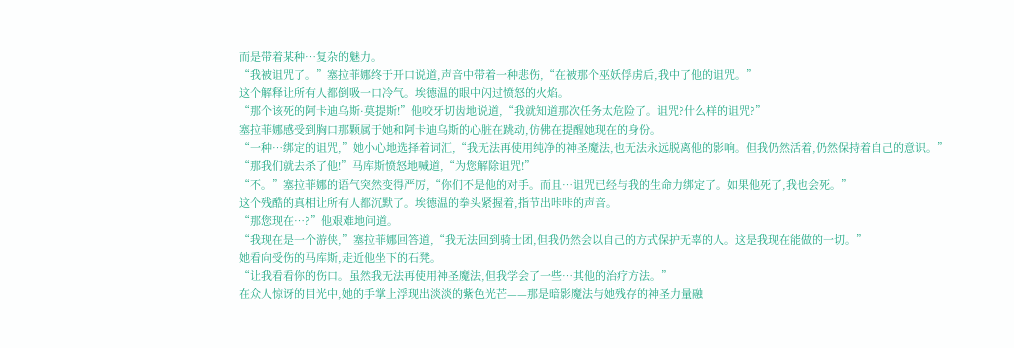而是带着某种…复杂的魅力。
“我被诅咒了。”塞拉菲娜终于开口说道,声音中带着一种悲伤,“在被那个巫妖俘虏后,我中了他的诅咒。”
这个解释让所有人都倒吸一口冷气。埃德温的眼中闪过愤怒的火焰。
“那个该死的阿卡迪乌斯·莫提斯!”他咬牙切齿地说道,“我就知道那次任务太危险了。诅咒?什么样的诅咒?”
塞拉菲娜感受到胸口那颗属于她和阿卡迪乌斯的心脏在跳动,仿佛在提醒她现在的身份。
“一种…绑定的诅咒,”她小心地选择着词汇,“我无法再使用纯净的神圣魔法,也无法永远脱离他的影响。但我仍然活着,仍然保持着自己的意识。”
“那我们就去杀了他!”马库斯愤怒地喊道,“为您解除诅咒!”
“不。”塞拉菲娜的语气突然变得严厉,“你们不是他的对手。而且…诅咒已经与我的生命力绑定了。如果他死了,我也会死。”
这个残酷的真相让所有人都沉默了。埃德温的拳头紧握着,指节出咔咔的声音。
“那您现在…?”他艰难地问道。
“我现在是一个游侠,”塞拉菲娜回答道,“我无法回到骑士团,但我仍然会以自己的方式保护无辜的人。这是我现在能做的一切。”
她看向受伤的马库斯,走近他坐下的石凳。
“让我看看你的伤口。虽然我无法再使用神圣魔法,但我学会了一些…其他的治疗方法。”
在众人惊讶的目光中,她的手掌上浮现出淡淡的紫色光芒——那是暗影魔法与她残存的神圣力量融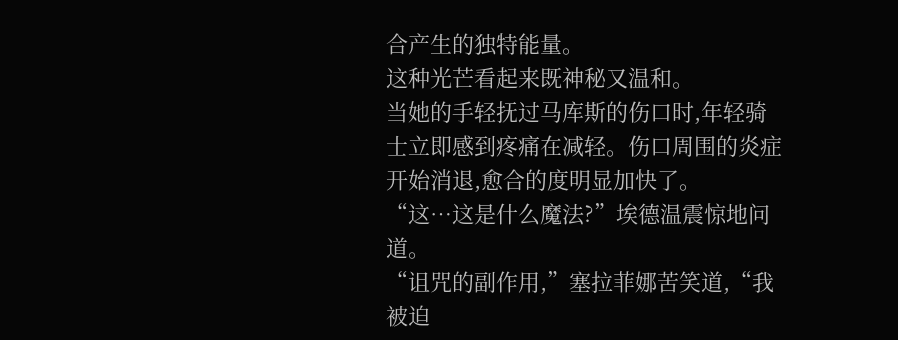合产生的独特能量。
这种光芒看起来既神秘又温和。
当她的手轻抚过马库斯的伤口时,年轻骑士立即感到疼痛在减轻。伤口周围的炎症开始消退,愈合的度明显加快了。
“这…这是什么魔法?”埃德温震惊地问道。
“诅咒的副作用,”塞拉菲娜苦笑道,“我被迫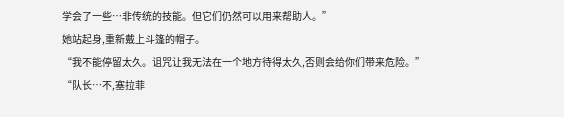学会了一些…非传统的技能。但它们仍然可以用来帮助人。”
她站起身,重新戴上斗篷的帽子。
“我不能停留太久。诅咒让我无法在一个地方待得太久,否则会给你们带来危险。”
“队长…不,塞拉菲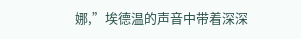娜,”埃德温的声音中带着深深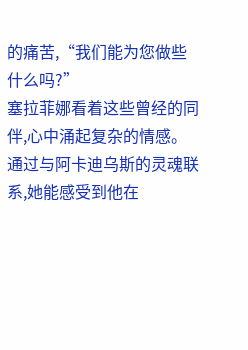的痛苦,“我们能为您做些什么吗?”
塞拉菲娜看着这些曾经的同伴,心中涌起复杂的情感。
通过与阿卡迪乌斯的灵魂联系,她能感受到他在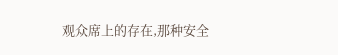观众席上的存在,那种安全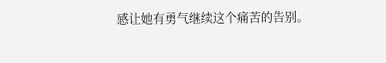感让她有勇气继续这个痛苦的告别。